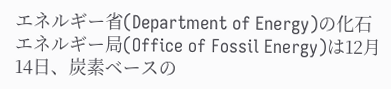エネルギー省(Department of Energy)の化石エネルギー局(Office of Fossil Energy)は12月14日、炭素ベースの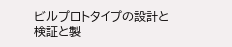ビルプロトタイプの設計と検証と製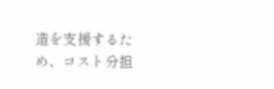造を支援するため、コスト分担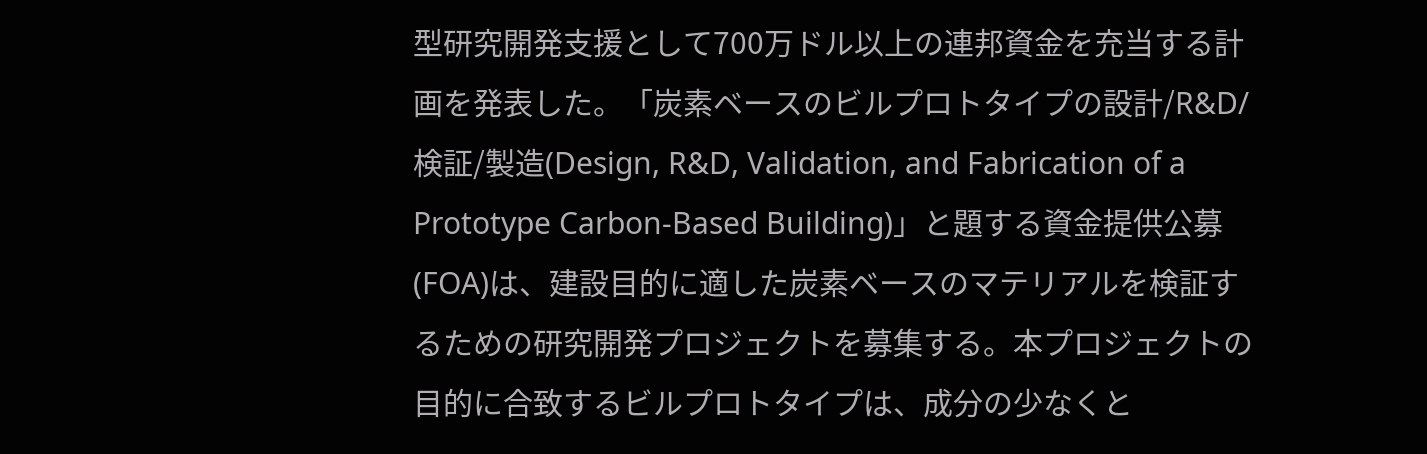型研究開発支援として700万ドル以上の連邦資金を充当する計画を発表した。「炭素ベースのビルプロトタイプの設計/R&D/検証/製造(Design, R&D, Validation, and Fabrication of a Prototype Carbon-Based Building)」と題する資金提供公募(FOA)は、建設目的に適した炭素ベースのマテリアルを検証するための研究開発プロジェクトを募集する。本プロジェクトの目的に合致するビルプロトタイプは、成分の少なくと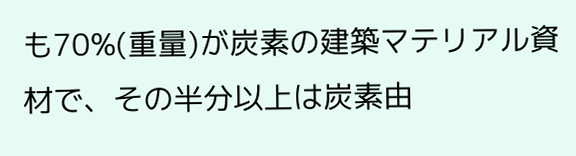も70%(重量)が炭素の建築マテリアル資材で、その半分以上は炭素由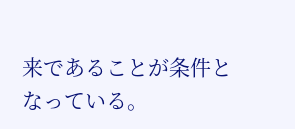来であることが条件となっている。